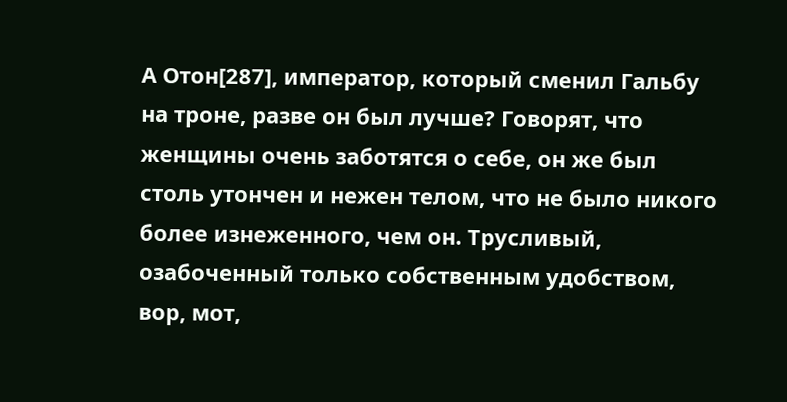А Отон[287], император, который сменил Гальбу на троне, разве он был лучше? Говорят, что женщины очень заботятся о себе, он же был столь утончен и нежен телом, что не было никого более изнеженного, чем он. Трусливый, озабоченный только собственным удобством, вор, мот,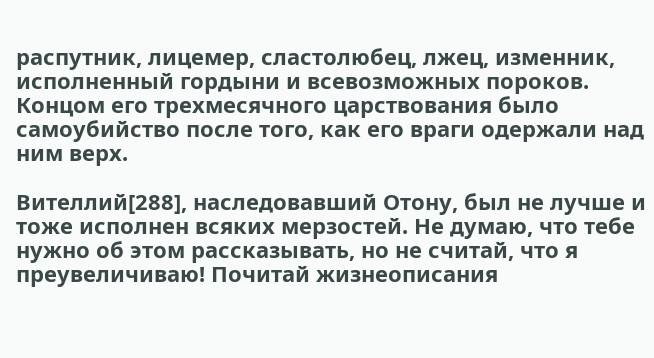распутник, лицемер, сластолюбец, лжец, изменник, исполненный гордыни и всевозможных пороков. Концом его трехмесячного царствования было самоубийство после того, как его враги одержали над ним верх.

Вителлий[288], наследовавший Отону, был не лучше и тоже исполнен всяких мерзостей. Не думаю, что тебе нужно об этом рассказывать, но не считай, что я преувеличиваю! Почитай жизнеописания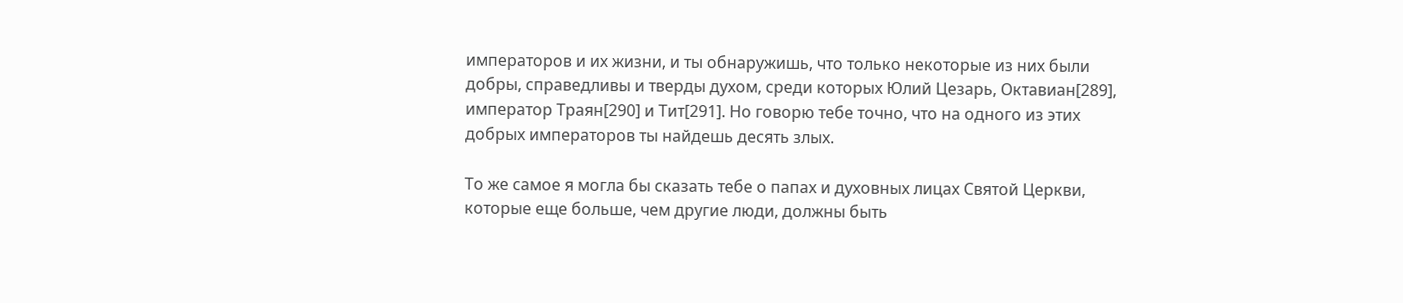императоров и их жизни, и ты обнаружишь, что только некоторые из них были добры, справедливы и тверды духом, среди которых Юлий Цезарь, Октавиан[289], император Траян[290] и Тит[291]. Но говорю тебе точно, что на одного из этих добрых императоров ты найдешь десять злых.

То же самое я могла бы сказать тебе о папах и духовных лицах Святой Церкви, которые еще больше, чем другие люди, должны быть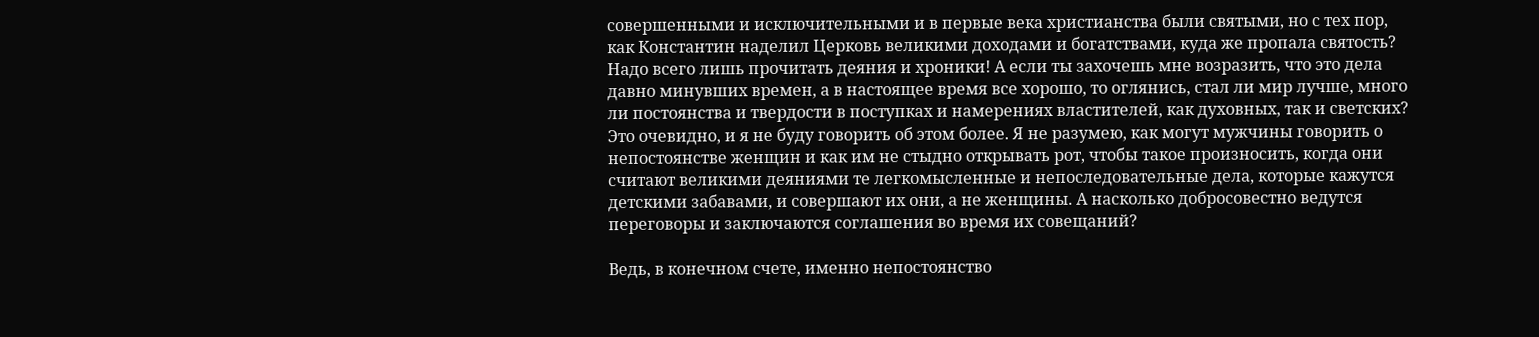совершенными и исключительными и в первые века христианства были святыми, но с тех пор, как Константин наделил Церковь великими доходами и богатствами, куда же пропала святость? Надо всего лишь прочитать деяния и хроники! А если ты захочешь мне возразить, что это дела давно минувших времен, а в настоящее время все хорошо, то оглянись, стал ли мир лучше, много ли постоянства и твердости в поступках и намерениях властителей, как духовных, так и светских? Это очевидно, и я не буду говорить об этом более. Я не разумею, как могут мужчины говорить о непостоянстве женщин и как им не стыдно открывать рот, чтобы такое произносить, когда они считают великими деяниями те легкомысленные и непоследовательные дела, которые кажутся детскими забавами, и совершают их они, а не женщины. А насколько добросовестно ведутся переговоры и заключаются соглашения во время их совещаний?

Ведь, в конечном счете, именно непостоянство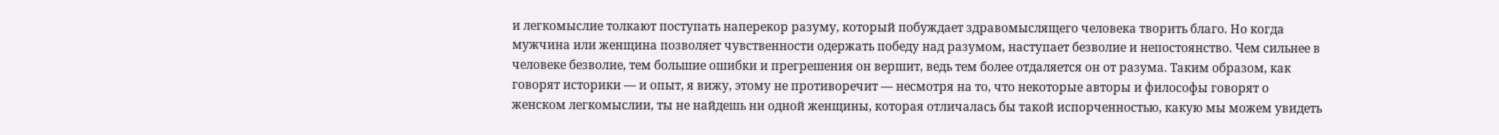и легкомыслие толкают поступать наперекор разуму, который побуждает здравомыслящего человека творить благо. Но когда мужчина или женщина позволяет чувственности одержать победу над разумом, наступает безволие и непостоянство. Чем сильнее в человеке безволие, тем большие ошибки и прегрешения он вершит, ведь тем более отдаляется он от разума. Таким образом, как говорят историки — и опыт, я вижу, этому не противоречит — несмотря на то, что некоторые авторы и философы говорят о женском легкомыслии, ты не найдешь ни одной женщины, которая отличалась бы такой испорченностью, какую мы можем увидеть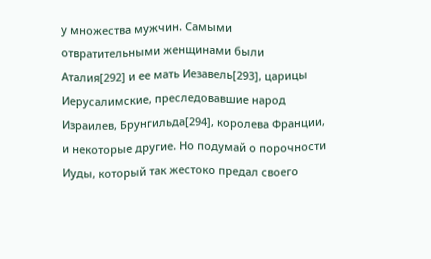у множества мужчин. Самыми отвратительными женщинами были Аталия[292] и ее мать Иезавель[293], царицы Иерусалимские, преследовавшие народ Израилев, Брунгильда[294], королева Франции, и некоторые другие. Но подумай о порочности Иуды, который так жестоко предал своего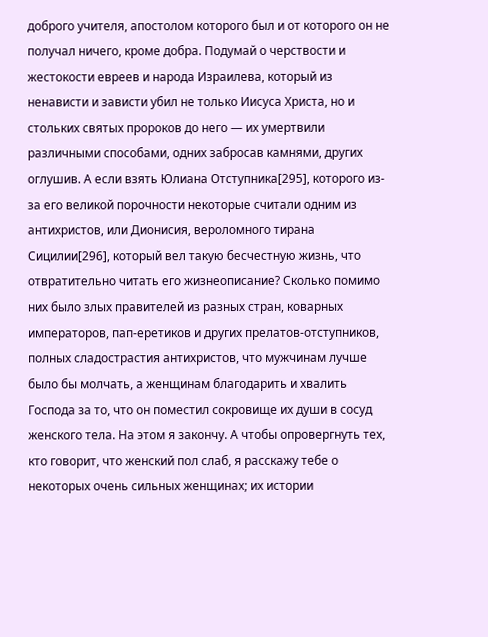доброго учителя, апостолом которого был и от которого он не получал ничего, кроме добра. Подумай о черствости и жестокости евреев и народа Израилева, который из ненависти и зависти убил не только Иисуса Христа, но и стольких святых пророков до него — их умертвили различными способами, одних забросав камнями, других оглушив. А если взять Юлиана Отступника[295], которого из-за его великой порочности некоторые считали одним из антихристов, или Дионисия, вероломного тирана Сицилии[296], который вел такую бесчестную жизнь, что отвратительно читать его жизнеописание? Сколько помимо них было злых правителей из разных стран, коварных императоров, пап-еретиков и других прелатов-отступников, полных сладострастия антихристов, что мужчинам лучше было бы молчать, а женщинам благодарить и хвалить Господа за то, что он поместил сокровище их души в сосуд женского тела. На этом я закончу. А чтобы опровергнуть тех, кто говорит, что женский пол слаб, я расскажу тебе о некоторых очень сильных женщинах; их истории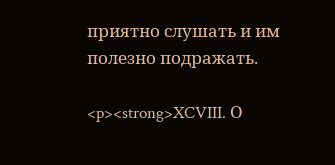приятно слушать и им полезно подражать.

<p><strong>XCVIII. О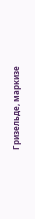Гризельде, маркизе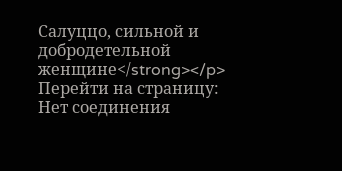Салуццо, сильной и добродетельной женщине</strong></p>
Перейти на страницу:
Нет соединения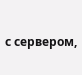с сервером,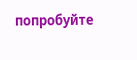попробуйте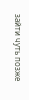зайти чуть позже